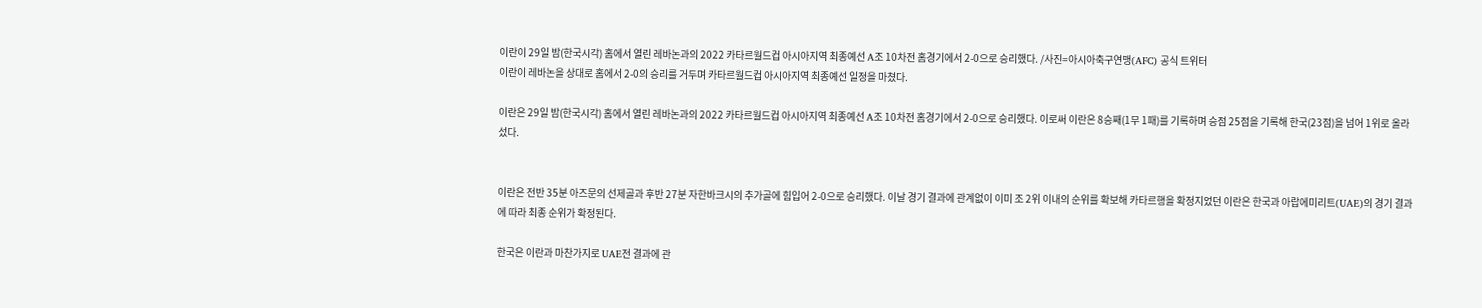이란이 29일 밤(한국시각) 홈에서 열린 레바논과의 2022 카타르월드컵 아시아지역 최종예선 A조 10차전 홈경기에서 2-0으로 승리했다. /사진=아시아축구연맹(AFC) 공식 트위터
이란이 레바논을 상대로 홈에서 2-0의 승리를 거두며 카타르월드컵 아시아지역 최종예선 일정을 마쳤다.

이란은 29일 밤(한국시각) 홈에서 열린 레바논과의 2022 카타르월드컵 아시아지역 최종예선 A조 10차전 홈경기에서 2-0으로 승리했다. 이로써 이란은 8승째(1무 1패)를 기록하며 승점 25점을 기록해 한국(23점)을 넘어 1위로 올라섰다.


이란은 전반 35분 아즈문의 선제골과 후반 27분 자한바크시의 추가골에 힘입어 2-0으로 승리했다. 이날 경기 결과에 관계없이 이미 조 2위 이내의 순위를 확보해 카타르행을 확정지었던 이란은 한국과 아랍에미리트(UAE)의 경기 결과에 따라 최종 순위가 확정된다.

한국은 이란과 마찬가지로 UAE전 결과에 관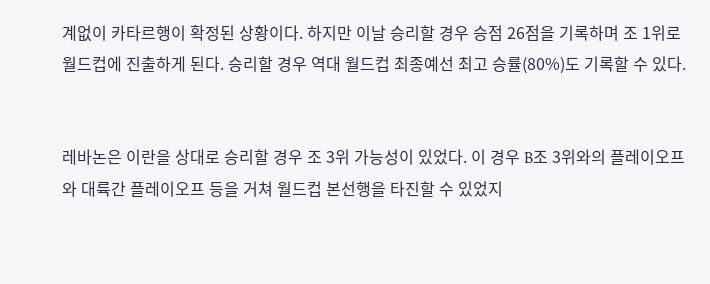계없이 카타르행이 확정된 상황이다. 하지만 이날 승리할 경우 승점 26점을 기록하며 조 1위로 월드컵에 진출하게 된다. 승리할 경우 역대 월드컵 최종예선 최고 승률(80%)도 기록할 수 있다.


레바논은 이란을 상대로 승리할 경우 조 3위 가능성이 있었다. 이 경우 B조 3위와의 플레이오프와 대륙간 플레이오프 등을 거쳐 월드컵 본선행을 타진할 수 있었지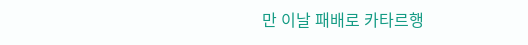만 이날 패배로 카타르행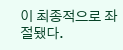이 최종적으로 좌절됐다.